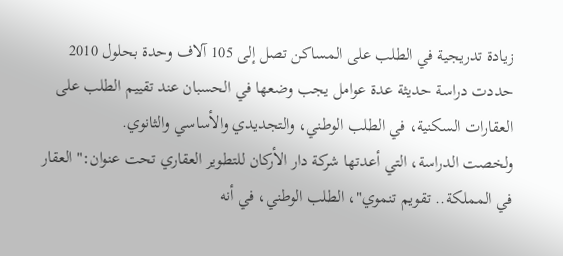زيادة تدريجية في الطلب على المساكن تصل إلى 105 آلاف وحدة بحلول 2010
حددت دراسة حديثة عدة عوامل يجب وضعها في الحسبان عند تقييم الطلب على العقارات السكنية، في الطلب الوطني، والتجديدي والأساسي والثانوي.
ولخصت الدراسة، التي أعدتها شركة دار الأركان للتطوير العقاري تحت عنوان:" العقار في المملكة.. تقويم تنموي"، الطلب الوطني، في أنه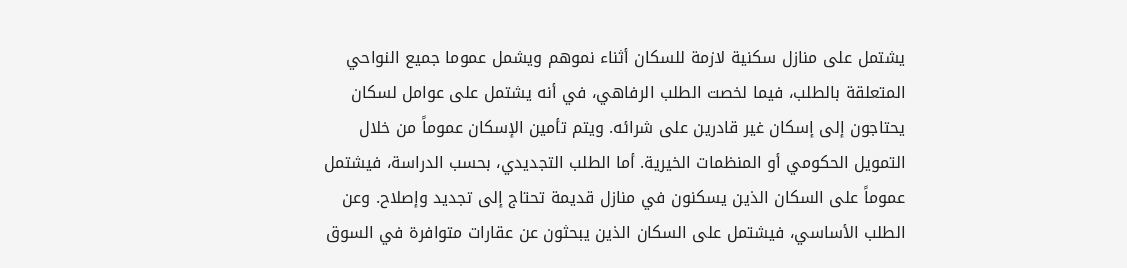يشتمل على منازل سكنية لازمة للسكان أثناء نموهم ويشمل عموما جميع النواحي المتعلقة بالطلب، فيما لخصت الطلب الرفاهي، في أنه يشتمل على عوامل لسكان يحتاجون إلى إسكان غير قادرين على شرائه. ويتم تأمين الإسكان عموماً من خلال التمويل الحكومي أو المنظمات الخيرية. أما الطلب التجديدي، بحسب الدراسة، فيشتمل عموماً على السكان الذين يسكنون في منازل قديمة تحتاج إلى تجديد وإصلاح. وعن الطلب الأساسي، فيشتمل على السكان الذين يبحثون عن عقارات متوافرة في السوق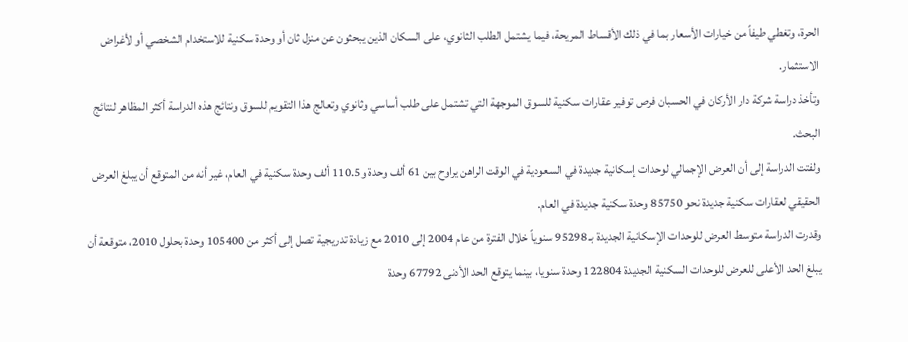الحرة، وتغطي طيفاً من خيارات الأسعار بما في ذلك الأقساط المريحة، فيما يشتمل الطلب الثانوي، على السكان الذين يبحثون عن منزل ثان أو وحدة سكنية للاستخدام الشخصي أو لأغراض الاستثمار.
وتأخذ دراسة شركة دار الأركان في الحسبان فرص توفير عقارات سكنية للسوق الموجهة التي تشتمل على طلب أساسي وثانوي وتعالج هذا التقويم للسوق ونتائج هذه الدراسة أكثر المظاهر لنتائج البحث.
ولفتت الدراسة إلى أن العرض الإجمالي لوحدات إسكانية جديدة في السعودية في الوقت الراهن يراوح بين 61 ألف وحدة و110.5 ألف وحدة سكنية في العام، غير أنه من المتوقع أن يبلغ العرض الحقيقي لعقارات سكنية جديدة نحو 85750 وحدة سكنية جديدة في العام.
وقدرت الدراسة متوسط العرض للوحدات الإسكانية الجديدة بـ 95298 سنوياً خلال الفترة من عام 2004 إلى 2010 مع زيادة تدريجية تصل إلى أكثر من 105400 وحدة بحلول 2010، متوقعة أن يبلغ الحد الأعلى للعرض للوحدات السكنية الجديدة 122804 وحدة سنويا، بينما يتوقع الحد الأدنى 67792 وحدة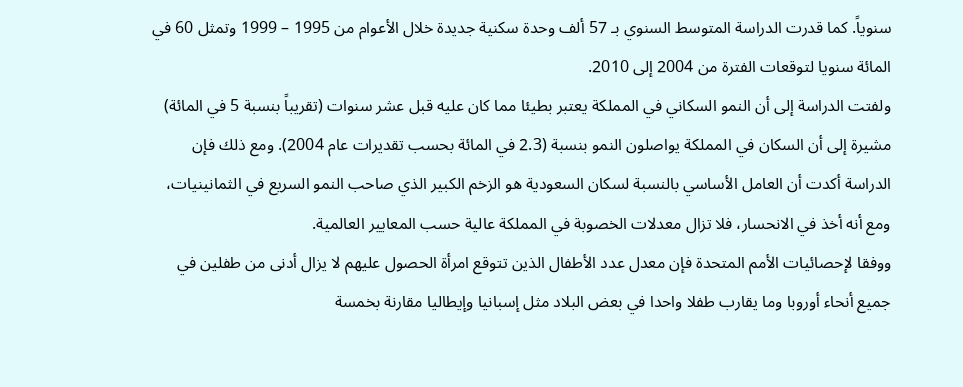سنوياً. كما قدرت الدراسة المتوسط السنوي بـ 57 ألف وحدة سكنية جديدة خلال الأعوام من 1995 – 1999 وتمثل 60 في المائة سنويا لتوقعات الفترة من 2004 إلى 2010.
ولفتت الدراسة إلى أن النمو السكاني في المملكة يعتبر بطيئا مما كان عليه قبل عشر سنوات (تقريباً بنسبة 5 في المائة) مشيرة إلى أن السكان في المملكة يواصلون النمو بنسبة (2.3 في المائة بحسب تقديرات عام 2004). ومع ذلك فإن الدراسة أكدت أن العامل الأساسي بالنسبة لسكان السعودية هو الزخم الكبير الذي صاحب النمو السريع في الثمانينيات، ومع أنه أخذ في الانحسار، فلا تزال معدلات الخصوبة في المملكة عالية حسب المعايير العالمية.
ووفقا لإحصائيات الأمم المتحدة فإن معدل عدد الأطفال الذين تتوقع امرأة الحصول عليهم لا يزال أدنى من طفلين في جميع أنحاء أوروبا وما يقارب طفلا واحدا في بعض البلاد مثل إسبانيا وإيطاليا مقارنة بخمسة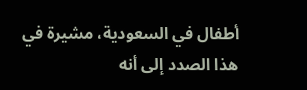أطفال في السعودية، مشيرة في هذا الصدد إلى أنه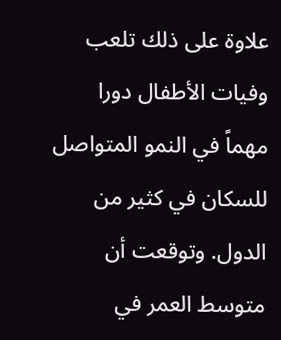علاوة على ذلك تلعب وفيات الأطفال دورا مهماً في النمو المتواصل للسكان في كثير من الدول. وتوقعت أن متوسط العمر في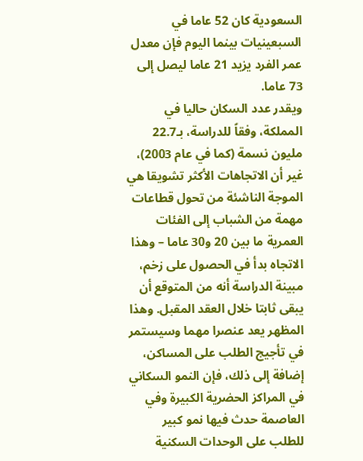السعودية كان 52 عاما في السبعينيات بينما اليوم فإن معدل عمر الفرد يزيد 21 عاما ليصل إلى 73 عاما.
ويقدر عدد السكان حاليا في المملكة، وفقاً للدراسة، بـ22.7 مليون نسمة (كما في عام 2003)، غير أن الاتجاهات الأكثر تشويقا هي الموجة الناشئة من تحول قطاعات مهمة من الشباب إلى الفئات العمرية ما بين 20 و30 عاما – وهذا الاتجاه بدأ في الحصول على زخم، مبينة الدراسة أنه من المتوقع أن يبقى ثابتا خلال العقد المقبل. وهذا المظهر يعد عنصرا مهما وسيستمر في تأجيج الطلب على المساكن، إضافة إلى ذلك، فإن النمو السكاني في المراكز الحضرية الكبيرة وفي العاصمة حدث فيها نمو كبير للطلب على الوحدات السكنية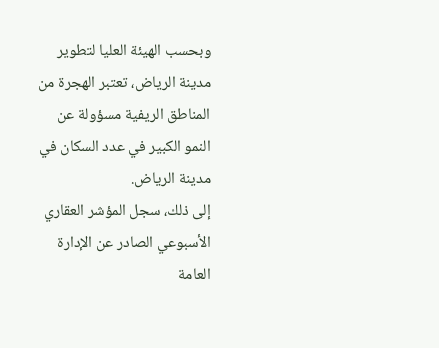وبحسب الهيئة العليا لتطوير مدينة الرياض، تعتبر الهجرة من المناطق الريفية مسؤولة عن النمو الكبير في عدد السكان في مدينة الرياض.
إلى ذلك، سجل المؤشر العقاري الأسبوعي الصادر عن الإدارة العامة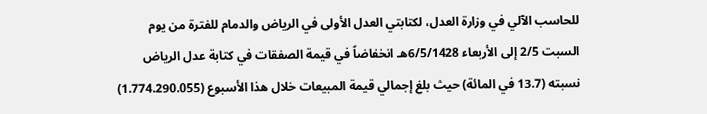للحاسب الآلي في وزارة العدل، لكتابتي العدل الأولى في الرياض والدمام للفترة من يوم السبت 2/5 إلى الأربعاء 6/5/1428هـ انخفاضاً في قيمة الصفقات في كتابة عدل الرياض نسبته (13.7 في المائة) حيث بلغ إجمالي قيمة المبيعات خلال هذا الأسبوع (1.774.290.055)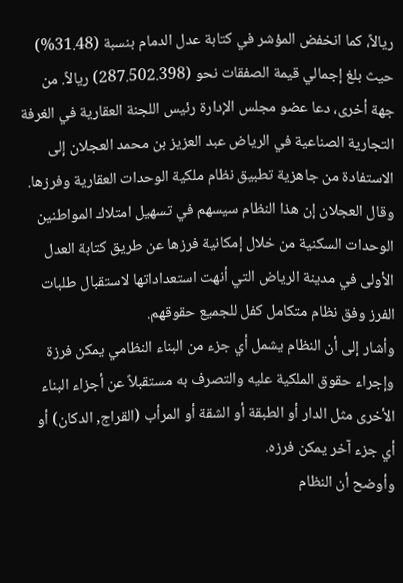ريالاً، كما انخفض المؤشر في كتابة عدل الدمام بنسبة (31.48%) حيث بلغ إجمالي قيمة الصفقات نحو (287.502.398) ريالاً. من جهة أخرى، دعا عضو مجلس الإدارة رئيس اللجنة العقارية في الغرفة التجارية الصناعية في الرياض عبد العزيز بن محمد العجلان إلى الاستفادة من جاهزية تطبيق نظام ملكية الوحدات العقارية وفرزها. وقال العجلان إن هذا النظام سيسهم في تسهيل امتلاك المواطنين الوحدات السكنية من خلال إمكانية فرزها عن طريق كتابة العدل الأولى في مدينة الرياض التي أنهت استعداداتها لاستقبال طلبات الفرز وفق نظام متكامل كفل للجميع حقوقهم.
وأشار إلى أن النظام يشمل أي جزء من البناء النظامي يمكن فرزة وإجراء حقوق الملكية عليه والتصرف به مستقبلاً عن أجزاء البناء الأخرى مثل الدار أو الطبقة أو الشقة أو المرأب (القراج, الدكان) أو أي جزء آخر يمكن فرزه.
وأوضح أن النظام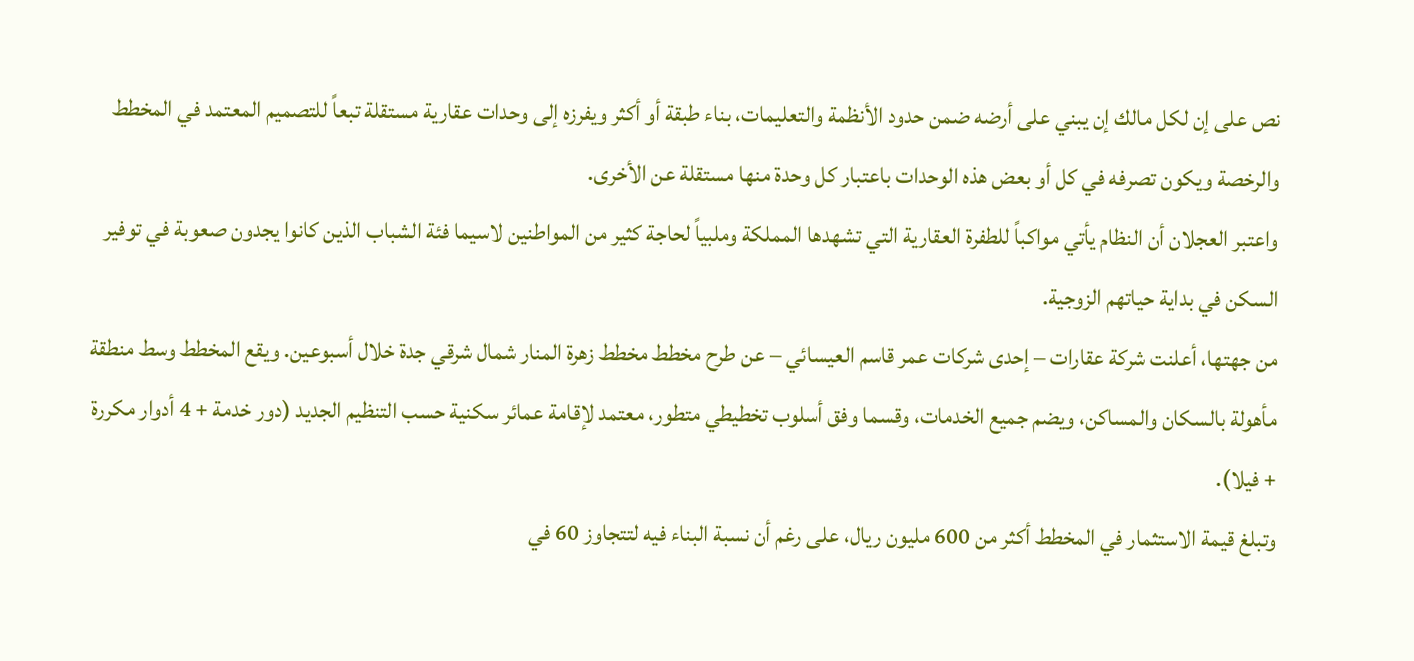نص على إن لكل مالك إن يبني على أرضه ضمن حدود الأنظمة والتعليمات، بناء طبقة أو أكثر ويفرزه إلى وحدات عقارية مستقلة تبعاً للتصميم المعتمد في المخطط والرخصة ويكون تصرفه في كل أو بعض هذه الوحدات باعتبار كل وحدة منها مستقلة عن الأخرى.
واعتبر العجلان أن النظام يأتي مواكباً للطفرة العقارية التي تشهدها المملكة وملبياً لحاجة كثير من المواطنين لاسيما فئة الشباب الذين كانوا يجدون صعوبة في توفير السكن في بداية حياتهم الزوجية.
من جهتها، أعلنت شركة عقارات – إحدى شركات عمر قاسم العيسائي – عن طرح مخطط مخطط زهرة المنار شمال شرقي جدة خلال أسبوعين. ويقع المخطط وسط منطقة مأهولة بالسكان والمساكن، ويضم جميع الخدمات، وقسما وفق أسلوب تخطيطي متطور، معتمد لإقامة عمائر سكنية حسب التنظيم الجديد (دور خدمة + 4 أدوار مكررة + فيلا).
وتبلغ قيمة الاستثمار في المخطط أكثر من 600 مليون ريال، على رغم أن نسبة البناء فيه لتتجاوز 60 في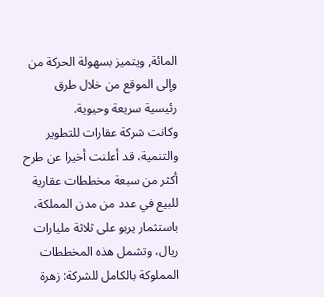المائة, ويتميز بسهولة الحركة من وإلى الموقع من خلال طرق رئيسية سريعة وحيوية.
وكانت شركة عقارات للتطوير والتنمية، قد أعلنت أخيرا عن طرح أكثر من سبعة مخططات عقارية للبيع في عدد من مدن المملكة، باستثمار يربو على ثلاثة مليارات ريال، وتشمل هذه المخططات المملوكة بالكامل للشركة: زهرة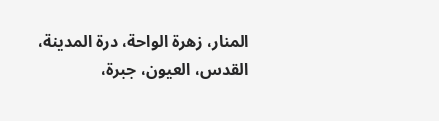المنار، زهرة الواحة، درة المدينة، القدس، العيون، جبرة،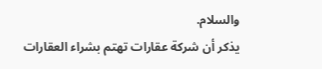والسلام.
يذكر أن شركة عقارات تهتم بشراء العقارات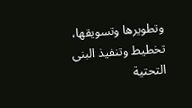وتطويرها وتسويقها، تخطيط وتنفيذ البنى التحتية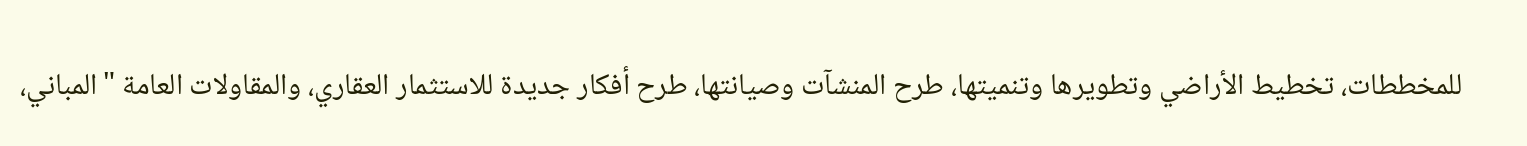للمخططات، تخطيط الأراضي وتطويرها وتنميتها، طرح المنشآت وصيانتها، طرح أفكار جديدة للاستثمار العقاري، والمقاولات العامة "المباني،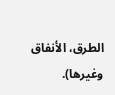الطرق، الأنفاق وغيرها).